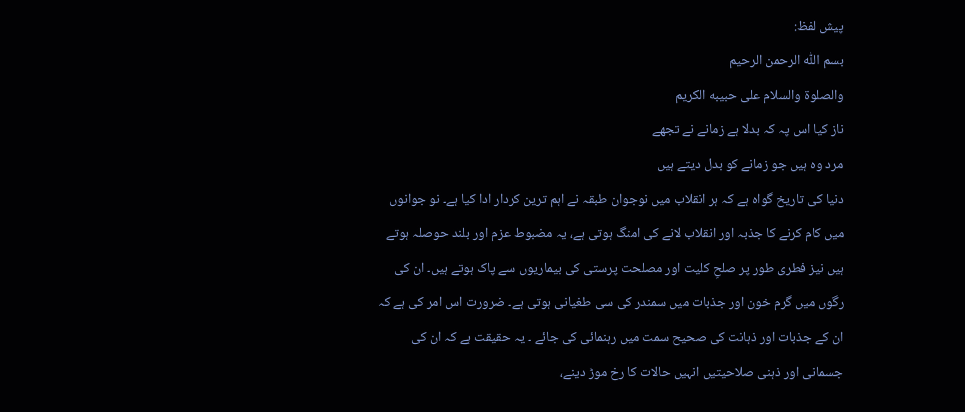پیش لفظ:
بسم اللّٰه الرحمن الرحيم
والصلوة والسلام على حبيبه الكريم
ناز کیا اس پہ کہ بدلا ہے زمانے نے تجھے
مرد وہ ہیں جو زمانے کو بدل دیتے ہیں
دنیا کی تاریخ گواہ ہے کہ ہر انقلاب میں نوجوان طبقہ نے اہم ترین کردار ادا کیا ہے۔ نو جوانوں میں کام کرنے کا جذبہ اور انقلاب لانے کی امنگ ہوتی ہے، یہ مضبوط عزم اور بلند حوصلہ ہوتے ہیں نیز فطری طور پر صلحِ کلیت اور مصلحت پرستی کی بیماریوں سے پاک ہوتے ہیں۔ ان کی رگوں میں گرم خون اور جذبات میں سمندر کی سی طغیانی ہوتی ہے۔ ضرورت اس امر کی ہے کہ ان کے جذبات اور ذہانت کی صحیح سمت میں رہنمائی کی جائے ۔ یہ حقیقت ہے کہ ان کی جسمانی اور ذہنی صلاحیتیں انہیں حالات کا رخ موڑ دینے،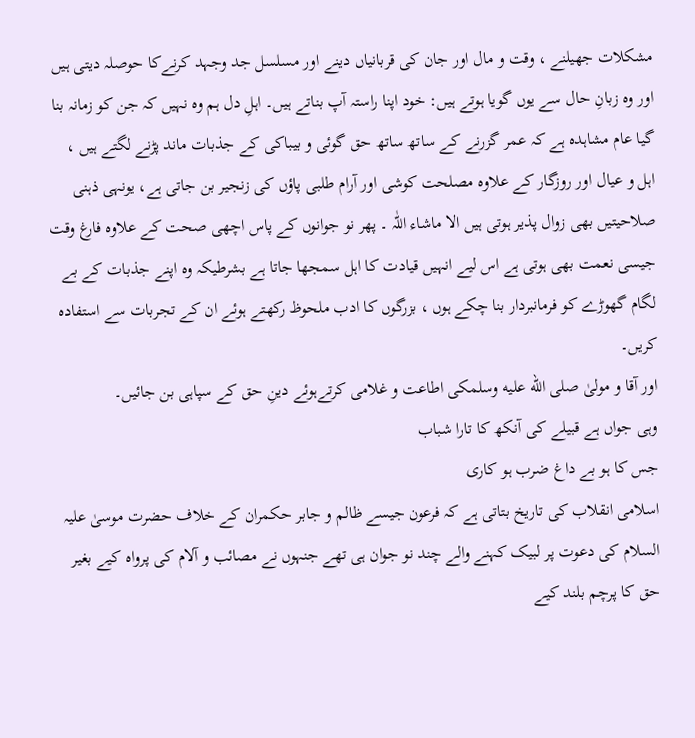مشکلات جھیلنے ، وقت و مال اور جان کی قربانیاں دینے اور مسلسل جد وجہد کرنےکا حوصلہ دیتی ہیں اور وہ زبانِ حال سے یوں گویا ہوتے ہیں: خود اپنا راستہ آپ بناتے ہیں۔ اہلِ دل ہم وہ نہیں کہ جن کو زمانہ بنا گیا عام مشاہدہ ہے کہ عمر گزرنے کے ساتھ ساتھ حق گوئی و بیباکی کے جذبات ماند پڑنے لگتے ہیں ، اہل و عیال اور روزگار کے علاوہ مصلحت کوشی اور آرام طلبی پاؤں کی زنجیر بن جاتی ہے، یونہی ذہنی صلاحیتیں بھی زوال پذیر ہوتی ہیں الا ماشاء اللّٰہ ۔ پھر نو جوانوں کے پاس اچھی صحت کے علاوہ فارغ وقت جیسی نعمت بھی ہوتی ہے اس لیے انہیں قیادت کا اہل سمجھا جاتا ہے بشرطیکہ وہ اپنے جذبات کے بے لگام گھوڑے کو فرمانبردار بنا چکے ہوں ، بزرگوں کا ادب ملحوظ رکھتے ہوئے ان کے تجربات سے استفادہ کریں۔
اور آقا و مولیٰ صلى الله عليه وسلمکی اطاعت و غلامی کرتےہوئے دینِ حق کے سپاہی بن جائیں۔
وہی جواں ہے قبیلے کی آنکھ کا تارا شباب
جس کا ہو بے داغ ضرب ہو کاری
اسلامی انقلاب کی تاریخ بتاتی ہے کہ فرعون جیسے ظالم و جابر حکمران کے خلاف حضرت موسیٰ علیہ السلام کی دعوت پر لبیک کہنے والے چند نو جوان ہی تھے جنہوں نے مصائب و آلام کی پرواہ کیے بغیر حق کا پرچم بلند کیے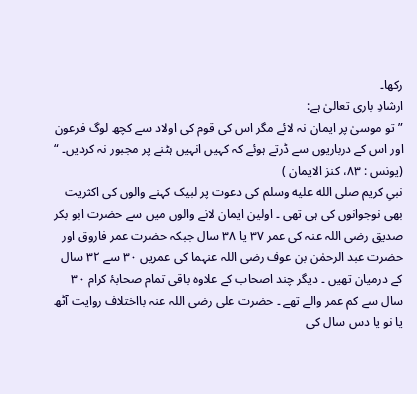رکھا۔
ارشادِ باری تعالیٰ ہے:
” تو موسیٰ پر ایمان نہ لائے مگر اس کی قوم کی اولاد سے کچھ لوگ فرعون اور اس کے درباریوں سے ڈرتے ہوئے کہ کہیں انہیں ہٹنے پر مجبور نہ کردیں۔ “ (یونس : ۸۳، کنز الایمان )
نبیِ کریم صلى الله عليه وسلم کی دعوت پر لبیک کہنے والوں کی اکثریت بھی نوجوانوں کی ہی تھی ۔ اولین ایمان لانے والوں میں سے حضرت ابو بکر صدیق رضی اللہ عنہ کی عمر ۳۷ یا ۳۸ سال جبکہ حضرت عمر فاروق اور حضرت عبد الرحمٰن بن عوف رضی اللہ عنہما کی عمریں ۳۰ سے ۳۲ سال کے درمیان تھیں ۔ دیگر چند اصحاب کے علاوہ باقی تمام صحابۂ کرام ۳۰ سال سے کم عمر والے تھے ۔ حضرت علی رضی اللہ عنہ بااختلاف روایت آٹھ یا نو یا دس سال کی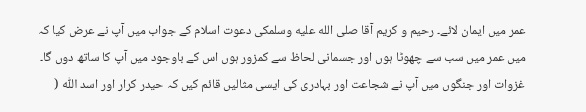عمر میں ایمان لائے۔ رحیم و کریم آقا صلى الله عليه وسلمکی دعوت اسلام کے جواب میں آپ نے عرض کیا کہ میں عمر میں سب سے چھوٹا ہوں اور جسمانی لحاظ سے کمزور ہوں اس کے باوجود میں آپ کا ساتھ دوں گا۔ غزوات اور جنگوں میں آپ نے شجاعت اور بہادری کی ایسی مثالیں قائم کیں کہ حیدر کرار اور اسد اللّٰہ (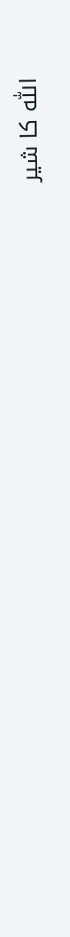اللّٰہ کا شیر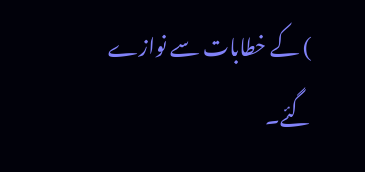) کے خطابات سے نوازے گئے۔